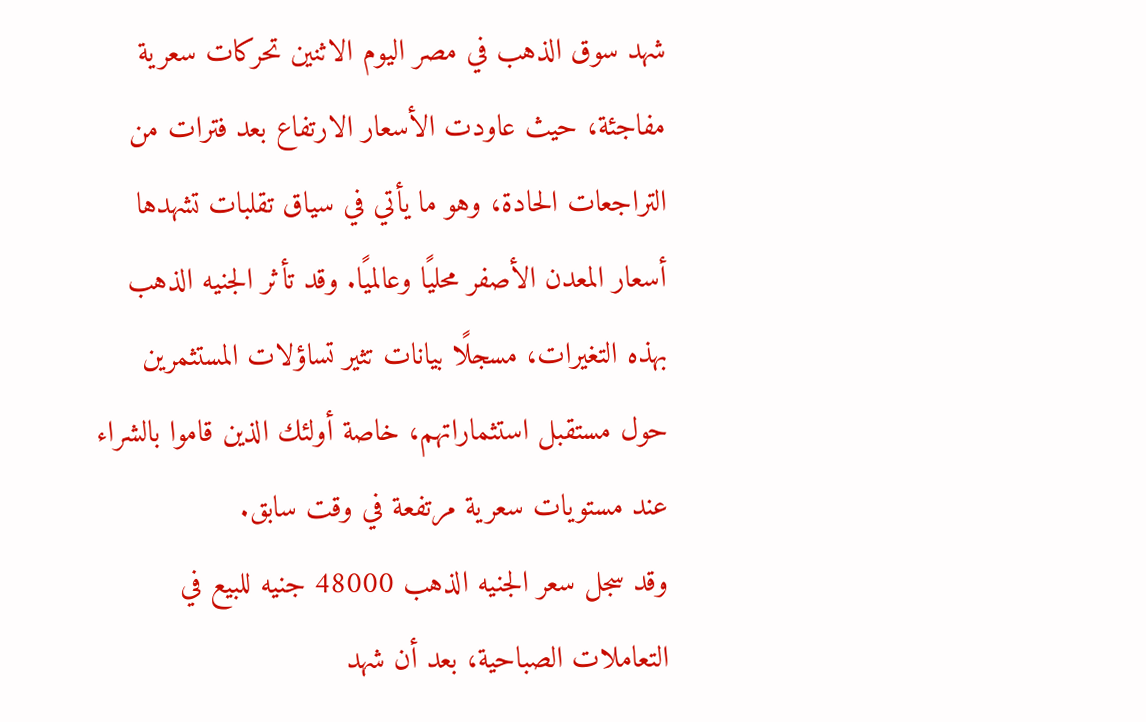شهد سوق الذهب في مصر اليوم الاثنين تحركات سعرية مفاجئة، حيث عاودت الأسعار الارتفاع بعد فترات من التراجعات الحادة، وهو ما يأتي في سياق تقلبات تشهدها أسعار المعدن الأصفر محليًا وعالميًا. وقد تأثر الجنيه الذهب بهذه التغيرات، مسجلًا بيانات تثير تساؤلات المستثمرين حول مستقبل استثماراتهم، خاصة أولئك الذين قاموا بالشراء عند مستويات سعرية مرتفعة في وقت سابق.
وقد سجل سعر الجنيه الذهب 48000 جنيه للبيع في التعاملات الصباحية، بعد أن شهد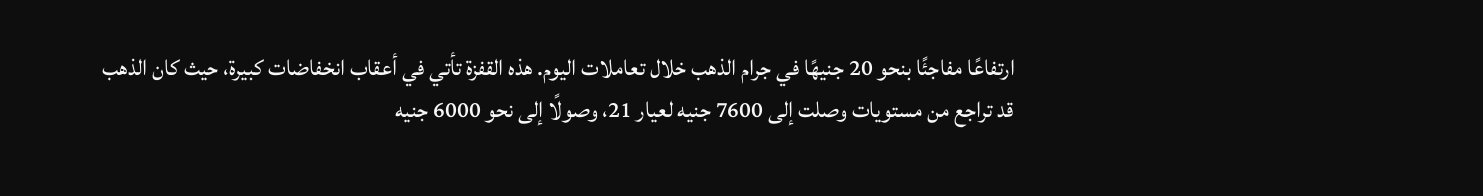ارتفاعًا مفاجئًا بنحو 20 جنيهًا في جرام الذهب خلال تعاملات اليوم. هذه القفزة تأتي في أعقاب انخفاضات كبيرة، حيث كان الذهب قد تراجع من مستويات وصلت إلى 7600 جنيه لعيار 21، وصولًا إلى نحو 6000 جنيه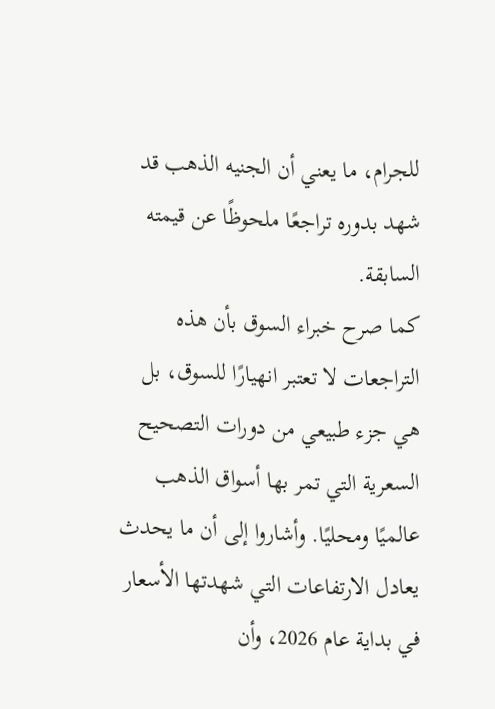للجرام، ما يعني أن الجنيه الذهب قد شهد بدوره تراجعًا ملحوظًا عن قيمته السابقة.
كما صرح خبراء السوق بأن هذه التراجعات لا تعتبر انهيارًا للسوق، بل هي جزء طبيعي من دورات التصحيح السعرية التي تمر بها أسواق الذهب عالميًا ومحليًا. وأشاروا إلى أن ما يحدث يعادل الارتفاعات التي شهدتها الأسعار في بداية عام 2026، وأن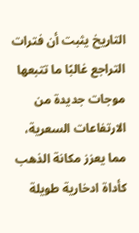التاريخ يثبت أن فترات التراجع غالبًا ما تتبعها موجات جديدة من الارتفاعات السعرية، مما يعزز مكانة الذهب كأداة ادخارية طويلة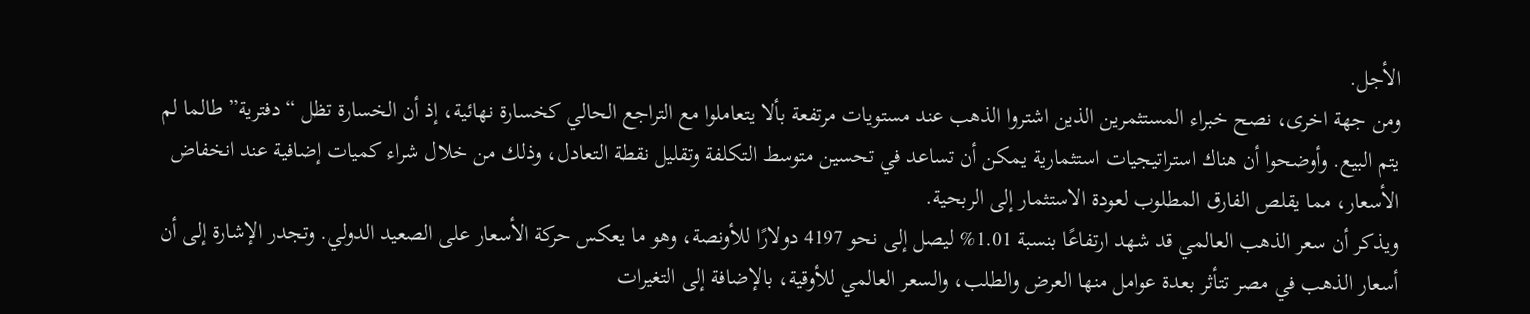الأجل.
ومن جهة اخرى، نصح خبراء المستثمرين الذين اشتروا الذهب عند مستويات مرتفعة بألا يتعاملوا مع التراجع الحالي كخسارة نهائية، إذ أن الخسارة تظل “دفترية” طالما لم يتم البيع. وأوضحوا أن هناك استراتيجيات استثمارية يمكن أن تساعد في تحسين متوسط التكلفة وتقليل نقطة التعادل، وذلك من خلال شراء كميات إضافية عند انخفاض الأسعار، مما يقلص الفارق المطلوب لعودة الاستثمار إلى الربحية.
ويذكر أن سعر الذهب العالمي قد شهد ارتفاعًا بنسبة 1.01% ليصل إلى نحو 4197 دولارًا للأونصة، وهو ما يعكس حركة الأسعار على الصعيد الدولي. وتجدر الإشارة إلى أن أسعار الذهب في مصر تتأثر بعدة عوامل منها العرض والطلب، والسعر العالمي للأوقية، بالإضافة إلى التغيرات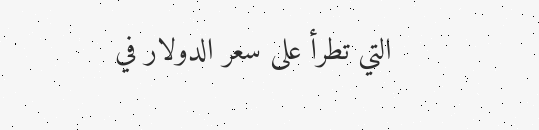التي تطرأ على سعر الدولار في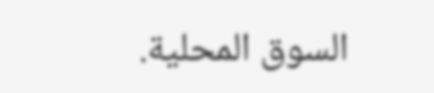السوق المحلية.